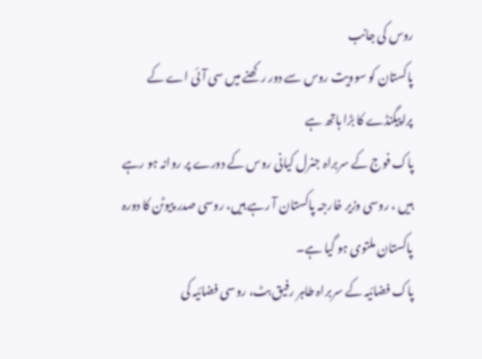روس کی جانب
پاکستان کو سوویت روس سے دور رکھنے میں سی آئی اے کے پراپیگنڈے کا بڑا ہاتھ ہے
پاک فوج کے سربراہ جنرل کیانی روس کے دورے پر روانہ ہو رہے ہیں ، روسی وزیر خارجہ پاکستان آ رہے ہیں، روسی صدر پیوٹن کا دورہ پاکستان ملتوی ہو گیا ہے۔
پاک فضائیہ کے سربراہ طاہر رفیق بٹ، روسی فضائیہ کی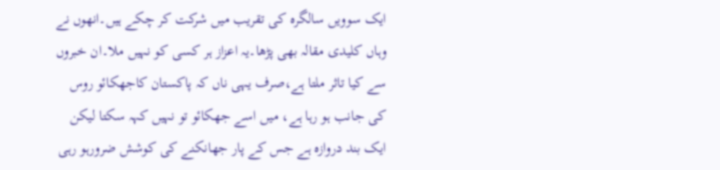ایک سوویں سالگرہ کی تقریب میں شرکت کر چکے ہیں۔انھوں نے وہاں کلیدی مقالہ بھی پڑھا۔یہ اعزاز ہر کسی کو نہیں ملا۔ان خبروں سے کیا تاثر ملتا ہے،صرف یہی ناں کہ پاکستان کاجھکائو روس کی جانب ہو رہا ہے، میں اسے جھکائو تو نہیں کہہ سکتا لیکن ایک بند دروازہ ہے جس کے پار جھانکنے کی کوشش ضرورہو رہی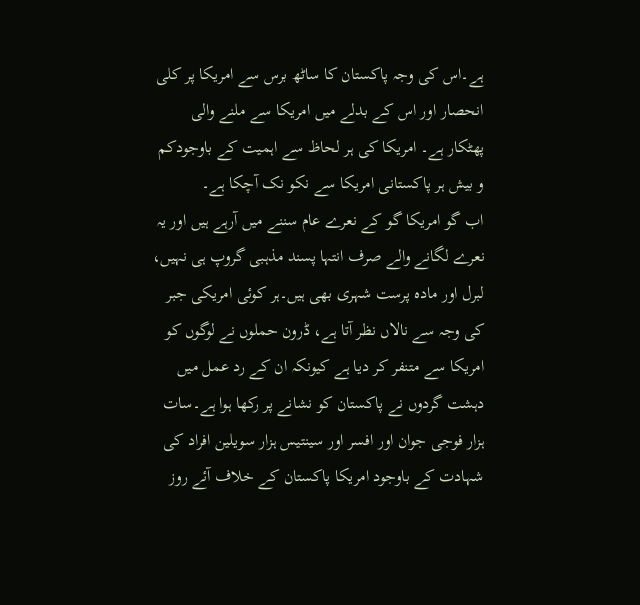ہے۔اس کی وجہ پاکستان کا ساٹھ برس سے امریکا پر کلی انحصار اور اس کے بدلے میں امریکا سے ملنے والی پھٹکار ہے۔ امریکا کی ہر لحاظ سے اہمیت کے باوجودکم و بیش ہر پاکستانی امریکا سے نکو نک آچکا ہے۔
اب گو امریکا گو کے نعرے عام سننے میں آرہے ہیں اور یہ نعرے لگانے والے صرف انتہا پسند مذہبی گروپ ہی نہیں، لبرل اور مادہ پرست شہری بھی ہیں۔ہر کوئی امریکی جبر کی وجہ سے نالاں نظر آتا ہے، ڈرون حملوں نے لوگوں کو امریکا سے متنفر کر دیا ہے کیونکہ ان کے رد عمل میں دہشت گردوں نے پاکستان کو نشانے پر رکھا ہوا ہے۔سات ہزار فوجی جوان اور افسر اور سینتیس ہزار سویلین افراد کی شہادت کے باوجود امریکا پاکستان کے خلاف آئے روز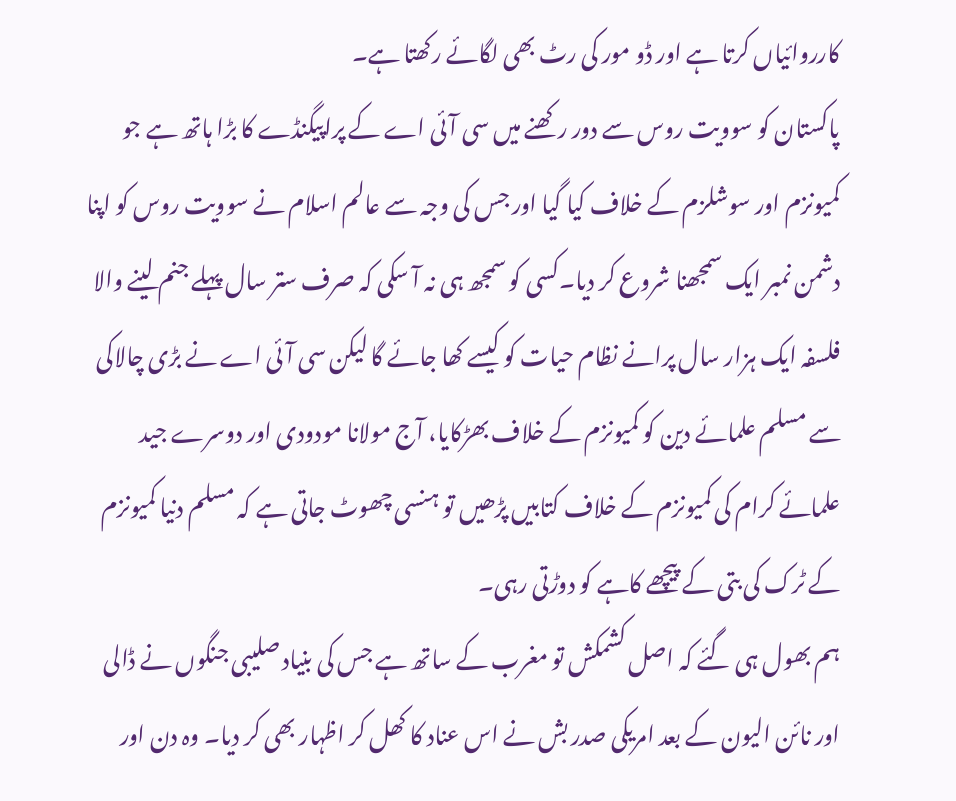کارروائیاں کرتا ہے اور ڈو مور کی رٹ بھی لگائے رکھتا ہے۔
پاکستان کو سوویت روس سے دور رکھنے میں سی آئی اے کے پراپیگنڈے کا بڑا ہاتھ ہے جو کمیونزم اور سوشلزم کے خلاف کیا گیا اور جس کی وجہ سے عالم اسلام نے سوویت روس کو اپنا دشمن نمبر ایک سمجھنا شروع کر دیا۔کسی کو سمجھ ہی نہ آ سکی کہ صرف ستر سال پہلے جنم لینے والا فلسفہ ایک ہزار سال پرانے نظام حیات کو کیسے کھا جائے گا لیکن سی آئی اے نے بڑی چالاکی سے مسلم علمائے دین کو کمیونزم کے خلاف بھڑکایا، آج مولانا مودودی اور دوسرے جید علمائے کرام کی کمیونزم کے خلاف کتابیں پڑھیں تو ہنسی چھوٹ جاتی ہے کہ مسلم دنیا کمیونزم کے ٹرک کی بتی کے پیچھے کاہے کو دوڑتی رہی۔
ہم بھول ہی گئے کہ اصل کشمکش تو مغرب کے ساتھ ہے جس کی بنیاد صلیبی جنگوں نے ڈالی اور نائن الیون کے بعد امریکی صدر بش نے اس عناد کا کھل کر اظہار بھی کر دیا۔ وہ دن اور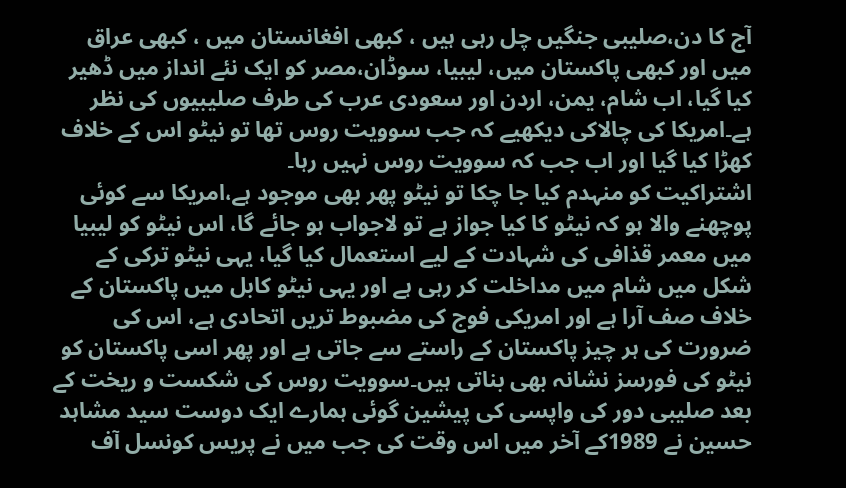آج کا دن،صلیبی جنگیں چل رہی ہیں ، کبھی افغانستان میں ، کبھی عراق میں اور کبھی پاکستان میں، لیبیا، سوڈان،مصر کو ایک نئے انداز میں ڈھیر کیا گیا، اب شام، یمن، اردن اور سعودی عرب کی طرف صلیبیوں کی نظر ہے۔امریکا کی چالاکی دیکھیے کہ جب سوویت روس تھا تو نیٹو اس کے خلاف کھڑا کیا گیا اور اب جب کہ سوویت روس نہیں رہا۔
اشتراکیت کو منہدم کیا جا چکا تو نیٹو پھر بھی موجود ہے،امریکا سے کوئی پوچھنے والا ہو کہ نیٹو کا کیا جواز ہے تو لاجواب ہو جائے گا، اس نیٹو کو لیبیا میں معمر قذافی کی شہادت کے لیے استعمال کیا گیا، یہی نیٹو ترکی کے شکل میں شام میں مداخلت کر رہی ہے اور یہی نیٹو کابل میں پاکستان کے خلاف صف آرا ہے اور امریکی فوج کی مضبوط تریں اتحادی ہے، اس کی ضرورت کی ہر چیز پاکستان کے راستے سے جاتی ہے اور پھر اسی پاکستان کو نیٹو کی فورسز نشانہ بھی بناتی ہیں۔سوویت روس کی شکست و ریخت کے بعد صلیبی دور کی واپسی کی پیشین گوئی ہمارے ایک دوست سید مشاہد حسین نے 1989کے آخر میں اس وقت کی جب میں نے پریس کونسل آف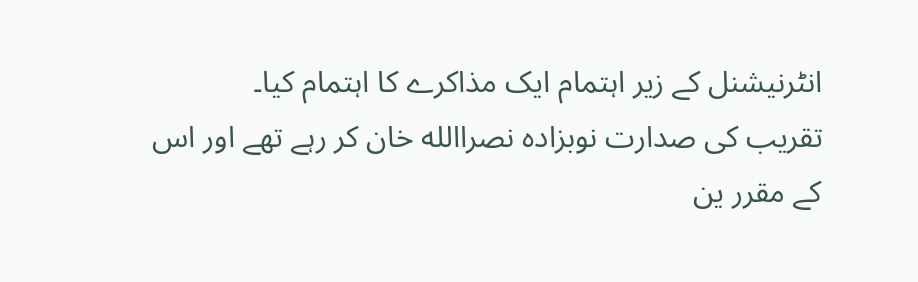انٹرنیشنل کے زیر اہتمام ایک مذاکرے کا اہتمام کیا۔
تقریب کی صدارت نوبزادہ نصراالله خان کر رہے تھے اور اس کے مقرر ین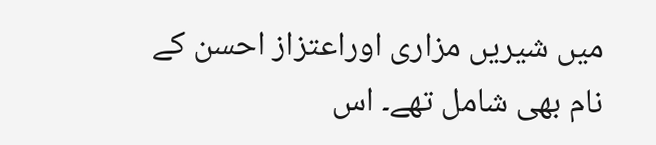میں شیریں مزاری اوراعتزاز احسن کے نام بھی شامل تھے۔ اس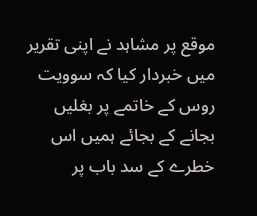موقع پر مشاہد نے اپنی تقریر میں خبردار کیا کہ سوویت روس کے خاتمے پر بغلیں بجانے کے بجائے ہمیں اس خطرے کے سد باب پر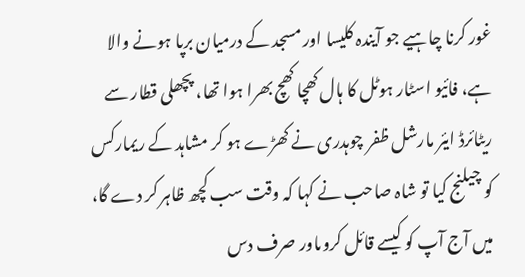غور کرنا چاہیے جو آیندہ کلیسا اور مسجد کے درمیان برپا ہونے والا ہے، فائیو اسٹار ہوٹل کا ہال کھچا کھچ بھرا ہوا تھا، پچھلی قطار سے ریٹائرڈ ایئر مارشل ظفر چوہدری نے کھڑے ہو کر مشاہد کے ریمارکس کو چیلنج کیا تو شاہ صاحب نے کہا کہ وقت سب کچھ ظاہر کر دے گا، میں آج آپ کو کیسے قائل کروںاور صرف دس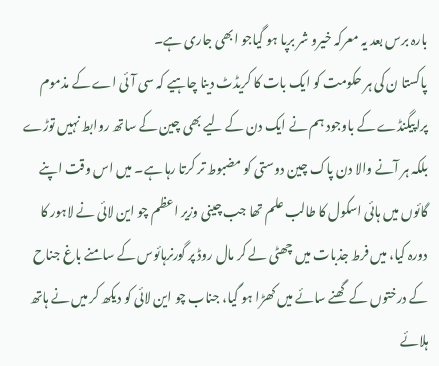بارہ برس بعد یہ معرکہ خیرو شر برپا ہو گیاجو ابھی جاری ہے۔
پاکستا ن کی ہر حکومت کو ایک بات کا کریڈٹ دینا چاہیے کہ سی آئی اے کے مذموم پراپیگنڈے کے باوجود ہم نے ایک دن کے لیے بھی چین کے ساتھ روابط نہیں توڑے بلکہ ہر آنے والا دن پاک چین دوستی کو مضبوط تر کرتا رہا ہے۔ میں اس وقت اپنے گائوں میں ہائی اسکول کا طالب علم تھا جب چینی وزیر اعظم چو این لائی نے لاہور کا دورہ کیا، میں فرط جذبات میں چھٹی لے کر مال روڈ پر گورنرہائوس کے سامنے باغ جناح کے درختوں کے گھنے سائے میں کھڑا ہو گیا، جناب چو این لائی کو دیکھ کر میں نے ہاتھ ہلائے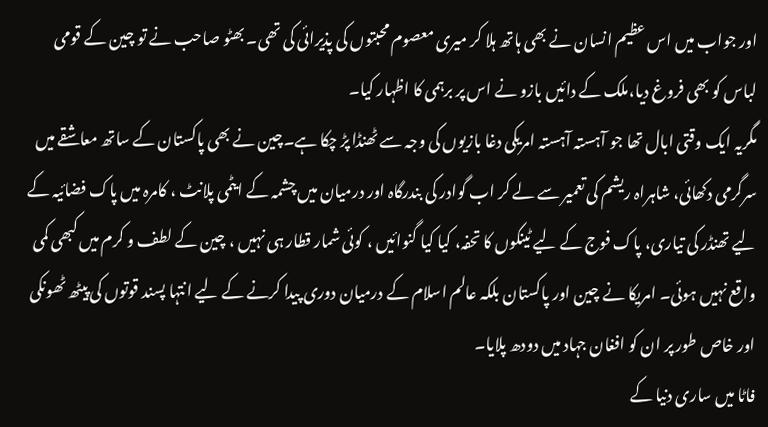اور جواب میں اس عظیم انسان نے بھی ہاتھ ہلا کر میری معصوم محبتوں کی پذیرائی کی تھی۔ بھٹو صاحب نے تو چین کے قومی لباس کو بھی فروغ دیا،ملک کے دائیں بازو نے اس پر برہمی کا اظہار کیا۔
مگریہ ایک وقتی ابال تھا جو آہستہ آہستہ امریکی دغا بازیوں کی وجہ سے ٹھنڈا پڑ چکا ہے۔چین نے بھی پاکستان کے ساتھ معاشقے میں سرگرمی دکھائی، شاہراہ ریشم کی تعمیر سے لے کر اب گوادر کی بندرگاہ اور درمیان میں چشمہ کے ایٹمی پلانٹ ، کامرہ میں پاک فضائیہ کے لیے تھنڈر کی تیاری، پاک فوج کے لیے ٹینکوں کا تحفہ، کیا کیا گنوائیں ، کوئی شمار قطار ہی نہیں ، چین کے لطف و کرم میں کبھی کمی واقع نہیں ہوئی۔ امریکا نے چین اور پاکستان بلکہ عالم اسلام کے درمیان دوری پیدا کرنے کے لیے انتہا پسند قوتوں کی پیٹھ ٹھونکی اور خاص طور پر ان کو افغان جہاد میں دودھ پلایا۔
فاٹا میں ساری دنیا کے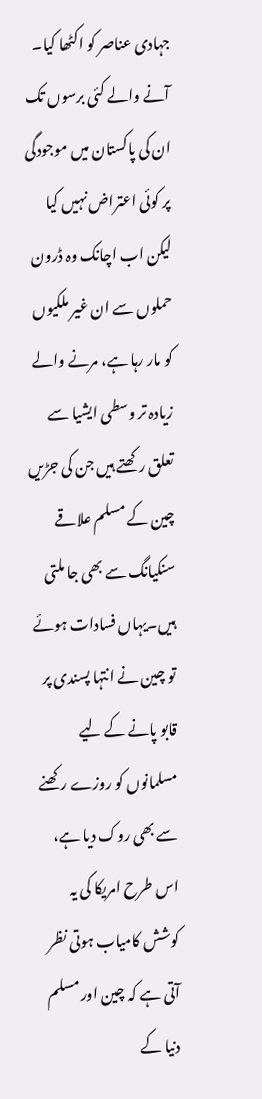جہادی عناصر کو اکٹھا کیا۔ آنے والے کئی برسوں تک ان کی پاکستان میں موجودگی پر کوئی اعتراض نہیں کیا لیکن اب اچانک وہ ڈرون حملوں سے ان غیر ملکیوں کو مار رہا ہے، مرنے والے زیادہ تر وسطی ایشیا سے تعلق رکھتے ہیں جن کی جڑیں چین کے مسلم علاقے سنکیانگ سے بھی جا ملتی ہیں۔یہاں فسادات ہوئے تو چین نے انتہا پسندی پر قابو پانے کے لیے مسلمانوں کو روزے رکھنے سے بھی روک دیا ہے، اس طرح امریکا کی یہ کوشش کامیاب ہوتی نظر آتی ہے کہ چین اور مسلم دنیا کے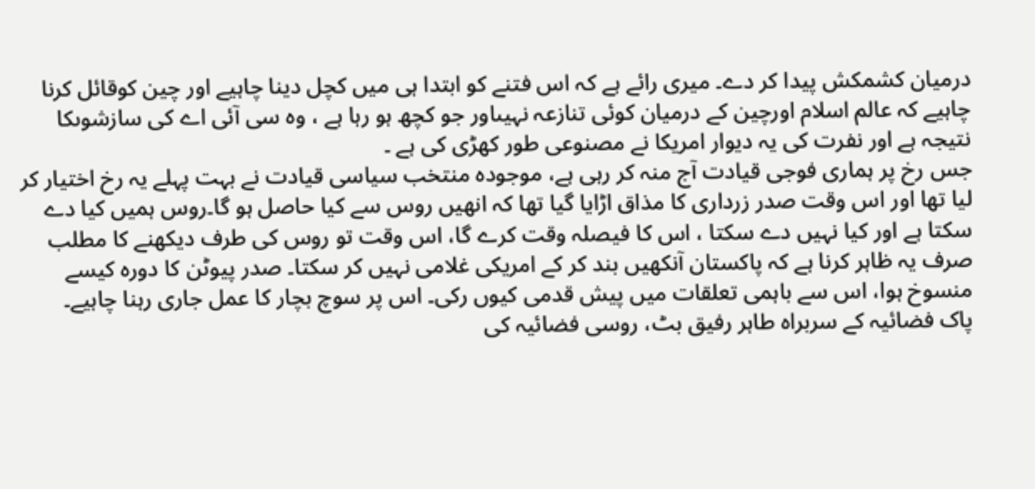درمیان کشمکش پیدا کر دے۔ میری رائے ہے کہ اس فتنے کو ابتدا ہی میں کچل دینا چاہیے اور چین کوقائل کرنا چاہیے کہ عالم اسلام اورچین کے درمیان کوئی تنازعہ نہیںاور جو کچھ ہو رہا ہے ، وہ سی آئی اے کی سازشوںکا نتیجہ ہے اور نفرت کی یہ دیوار امریکا نے مصنوعی طور کھڑی کی ہے ۔
جس رخ پر ہماری فوجی قیادت آج منہ کر رہی ہے، موجودہ منتخب سیاسی قیادت نے بہت پہلے یہ رخ اختیار کر لیا تھا اور اس وقت صدر زرداری کا مذاق اڑایا گیا تھا کہ انھیں روس سے کیا حاصل ہو گا۔روس ہمیں کیا دے سکتا ہے اور کیا نہیں دے سکتا ، اس کا فیصلہ وقت کرے گا، اس وقت تو روس کی طرف دیکھنے کا مطلب صرف یہ ظاہر کرنا ہے کہ پاکستان آنکھیں بند کر کے امریکی غلامی نہیں کر سکتا۔ صدر پیوٹن کا دورہ کیسے منسوخ ہوا، اس سے باہمی تعلقات میں پیش قدمی کیوں رکی۔ اس پر سوچ بچار کا عمل جاری رہنا چاہیے۔
پاک فضائیہ کے سربراہ طاہر رفیق بٹ، روسی فضائیہ کی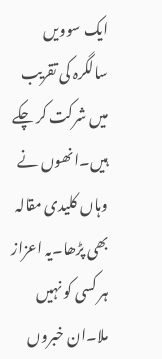ایک سوویں سالگرہ کی تقریب میں شرکت کر چکے ہیں۔انھوں نے وہاں کلیدی مقالہ بھی پڑھا۔یہ اعزاز ہر کسی کو نہیں ملا۔ان خبروں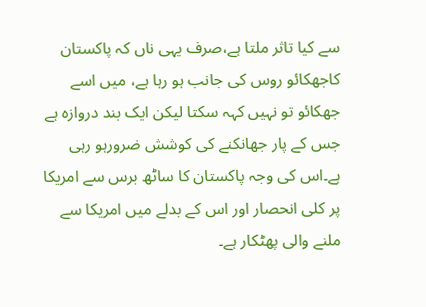سے کیا تاثر ملتا ہے،صرف یہی ناں کہ پاکستان کاجھکائو روس کی جانب ہو رہا ہے، میں اسے جھکائو تو نہیں کہہ سکتا لیکن ایک بند دروازہ ہے جس کے پار جھانکنے کی کوشش ضرورہو رہی ہے۔اس کی وجہ پاکستان کا ساٹھ برس سے امریکا پر کلی انحصار اور اس کے بدلے میں امریکا سے ملنے والی پھٹکار ہے۔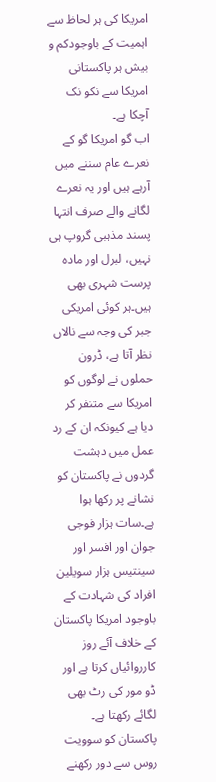امریکا کی ہر لحاظ سے اہمیت کے باوجودکم و بیش ہر پاکستانی امریکا سے نکو نک آچکا ہے۔
اب گو امریکا گو کے نعرے عام سننے میں آرہے ہیں اور یہ نعرے لگانے والے صرف انتہا پسند مذہبی گروپ ہی نہیں، لبرل اور مادہ پرست شہری بھی ہیں۔ہر کوئی امریکی جبر کی وجہ سے نالاں نظر آتا ہے، ڈرون حملوں نے لوگوں کو امریکا سے متنفر کر دیا ہے کیونکہ ان کے رد عمل میں دہشت گردوں نے پاکستان کو نشانے پر رکھا ہوا ہے۔سات ہزار فوجی جوان اور افسر اور سینتیس ہزار سویلین افراد کی شہادت کے باوجود امریکا پاکستان کے خلاف آئے روز کارروائیاں کرتا ہے اور ڈو مور کی رٹ بھی لگائے رکھتا ہے۔
پاکستان کو سوویت روس سے دور رکھنے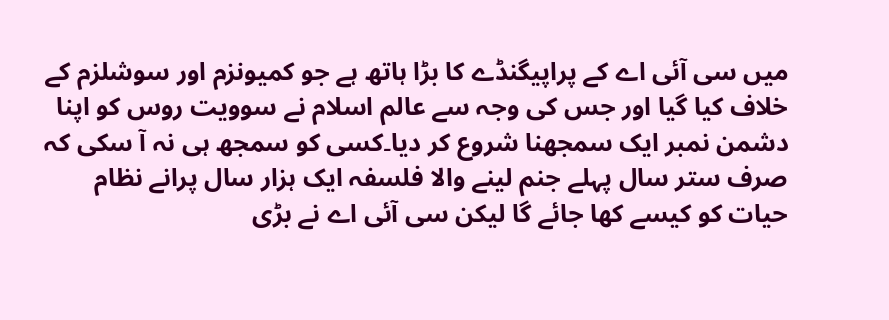میں سی آئی اے کے پراپیگنڈے کا بڑا ہاتھ ہے جو کمیونزم اور سوشلزم کے خلاف کیا گیا اور جس کی وجہ سے عالم اسلام نے سوویت روس کو اپنا دشمن نمبر ایک سمجھنا شروع کر دیا۔کسی کو سمجھ ہی نہ آ سکی کہ صرف ستر سال پہلے جنم لینے والا فلسفہ ایک ہزار سال پرانے نظام حیات کو کیسے کھا جائے گا لیکن سی آئی اے نے بڑی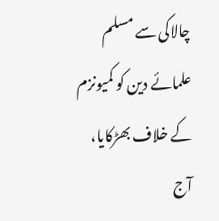چالاکی سے مسلم علمائے دین کو کمیونزم کے خلاف بھڑکایا، آج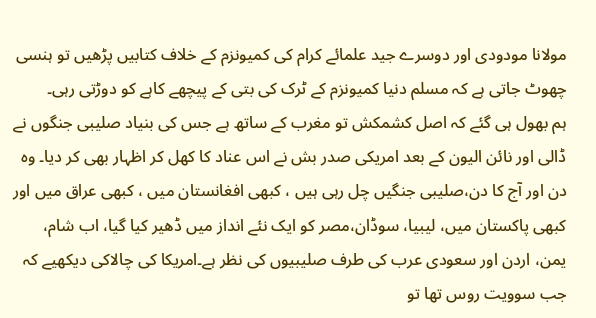مولانا مودودی اور دوسرے جید علمائے کرام کی کمیونزم کے خلاف کتابیں پڑھیں تو ہنسی چھوٹ جاتی ہے کہ مسلم دنیا کمیونزم کے ٹرک کی بتی کے پیچھے کاہے کو دوڑتی رہی۔
ہم بھول ہی گئے کہ اصل کشمکش تو مغرب کے ساتھ ہے جس کی بنیاد صلیبی جنگوں نے ڈالی اور نائن الیون کے بعد امریکی صدر بش نے اس عناد کا کھل کر اظہار بھی کر دیا۔ وہ دن اور آج کا دن،صلیبی جنگیں چل رہی ہیں ، کبھی افغانستان میں ، کبھی عراق میں اور کبھی پاکستان میں، لیبیا، سوڈان،مصر کو ایک نئے انداز میں ڈھیر کیا گیا، اب شام، یمن، اردن اور سعودی عرب کی طرف صلیبیوں کی نظر ہے۔امریکا کی چالاکی دیکھیے کہ جب سوویت روس تھا تو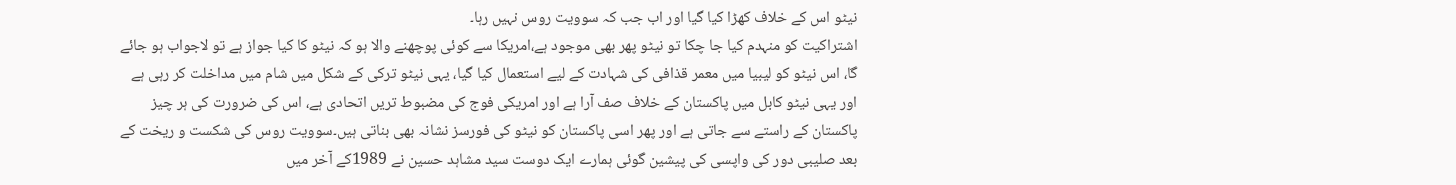نیٹو اس کے خلاف کھڑا کیا گیا اور اب جب کہ سوویت روس نہیں رہا۔
اشتراکیت کو منہدم کیا جا چکا تو نیٹو پھر بھی موجود ہے،امریکا سے کوئی پوچھنے والا ہو کہ نیٹو کا کیا جواز ہے تو لاجواب ہو جائے گا، اس نیٹو کو لیبیا میں معمر قذافی کی شہادت کے لیے استعمال کیا گیا، یہی نیٹو ترکی کے شکل میں شام میں مداخلت کر رہی ہے اور یہی نیٹو کابل میں پاکستان کے خلاف صف آرا ہے اور امریکی فوج کی مضبوط تریں اتحادی ہے، اس کی ضرورت کی ہر چیز پاکستان کے راستے سے جاتی ہے اور پھر اسی پاکستان کو نیٹو کی فورسز نشانہ بھی بناتی ہیں۔سوویت روس کی شکست و ریخت کے بعد صلیبی دور کی واپسی کی پیشین گوئی ہمارے ایک دوست سید مشاہد حسین نے 1989کے آخر میں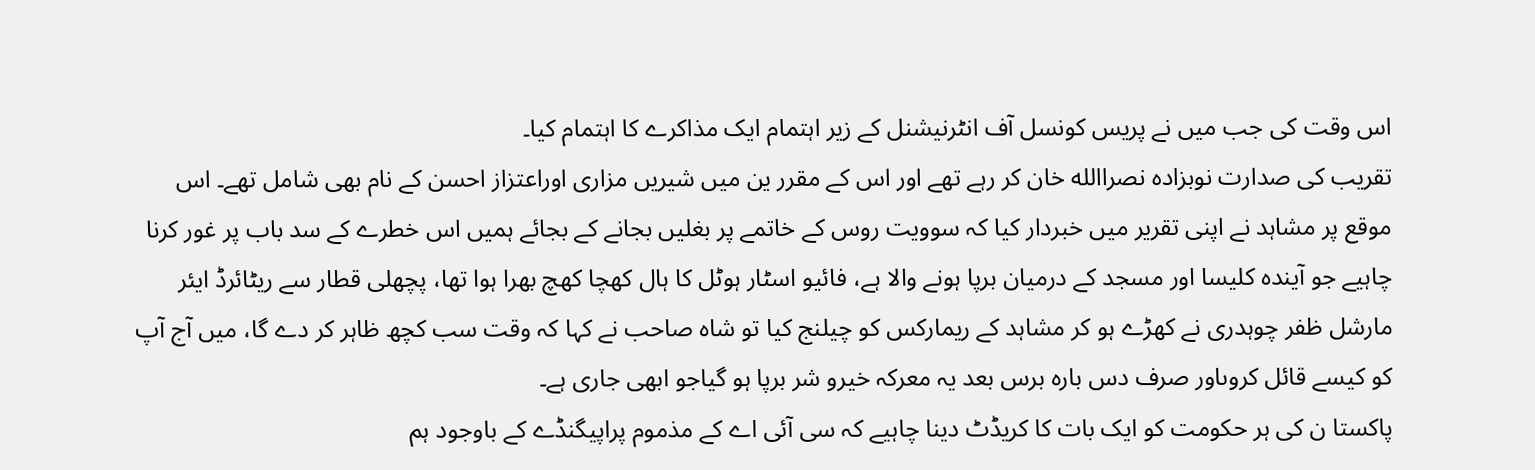اس وقت کی جب میں نے پریس کونسل آف انٹرنیشنل کے زیر اہتمام ایک مذاکرے کا اہتمام کیا۔
تقریب کی صدارت نوبزادہ نصراالله خان کر رہے تھے اور اس کے مقرر ین میں شیریں مزاری اوراعتزاز احسن کے نام بھی شامل تھے۔ اس موقع پر مشاہد نے اپنی تقریر میں خبردار کیا کہ سوویت روس کے خاتمے پر بغلیں بجانے کے بجائے ہمیں اس خطرے کے سد باب پر غور کرنا چاہیے جو آیندہ کلیسا اور مسجد کے درمیان برپا ہونے والا ہے، فائیو اسٹار ہوٹل کا ہال کھچا کھچ بھرا ہوا تھا، پچھلی قطار سے ریٹائرڈ ایئر مارشل ظفر چوہدری نے کھڑے ہو کر مشاہد کے ریمارکس کو چیلنج کیا تو شاہ صاحب نے کہا کہ وقت سب کچھ ظاہر کر دے گا، میں آج آپ کو کیسے قائل کروںاور صرف دس بارہ برس بعد یہ معرکہ خیرو شر برپا ہو گیاجو ابھی جاری ہے۔
پاکستا ن کی ہر حکومت کو ایک بات کا کریڈٹ دینا چاہیے کہ سی آئی اے کے مذموم پراپیگنڈے کے باوجود ہم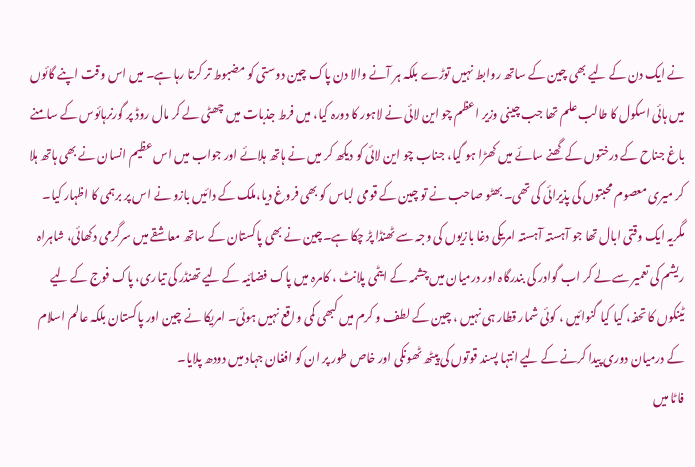نے ایک دن کے لیے بھی چین کے ساتھ روابط نہیں توڑے بلکہ ہر آنے والا دن پاک چین دوستی کو مضبوط تر کرتا رہا ہے۔ میں اس وقت اپنے گائوں میں ہائی اسکول کا طالب علم تھا جب چینی وزیر اعظم چو این لائی نے لاہور کا دورہ کیا، میں فرط جذبات میں چھٹی لے کر مال روڈ پر گورنرہائوس کے سامنے باغ جناح کے درختوں کے گھنے سائے میں کھڑا ہو گیا، جناب چو این لائی کو دیکھ کر میں نے ہاتھ ہلائے اور جواب میں اس عظیم انسان نے بھی ہاتھ ہلا کر میری معصوم محبتوں کی پذیرائی کی تھی۔ بھٹو صاحب نے تو چین کے قومی لباس کو بھی فروغ دیا،ملک کے دائیں بازو نے اس پر برہمی کا اظہار کیا۔
مگریہ ایک وقتی ابال تھا جو آہستہ آہستہ امریکی دغا بازیوں کی وجہ سے ٹھنڈا پڑ چکا ہے۔چین نے بھی پاکستان کے ساتھ معاشقے میں سرگرمی دکھائی، شاہراہ ریشم کی تعمیر سے لے کر اب گوادر کی بندرگاہ اور درمیان میں چشمہ کے ایٹمی پلانٹ ، کامرہ میں پاک فضائیہ کے لیے تھنڈر کی تیاری، پاک فوج کے لیے ٹینکوں کا تحفہ، کیا کیا گنوائیں ، کوئی شمار قطار ہی نہیں ، چین کے لطف و کرم میں کبھی کمی واقع نہیں ہوئی۔ امریکا نے چین اور پاکستان بلکہ عالم اسلام کے درمیان دوری پیدا کرنے کے لیے انتہا پسند قوتوں کی پیٹھ ٹھونکی اور خاص طور پر ان کو افغان جہاد میں دودھ پلایا۔
فاٹا میں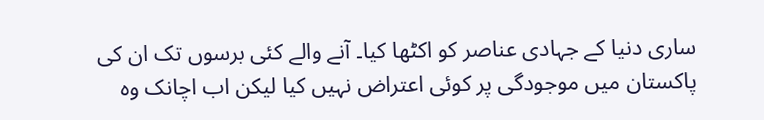ساری دنیا کے جہادی عناصر کو اکٹھا کیا۔ آنے والے کئی برسوں تک ان کی پاکستان میں موجودگی پر کوئی اعتراض نہیں کیا لیکن اب اچانک وہ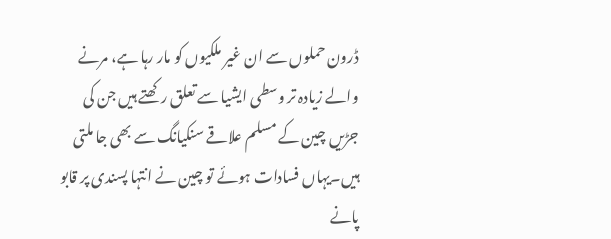ڈرون حملوں سے ان غیر ملکیوں کو مار رہا ہے، مرنے والے زیادہ تر وسطی ایشیا سے تعلق رکھتے ہیں جن کی جڑیں چین کے مسلم علاقے سنکیانگ سے بھی جا ملتی ہیں۔یہاں فسادات ہوئے تو چین نے انتہا پسندی پر قابو پانے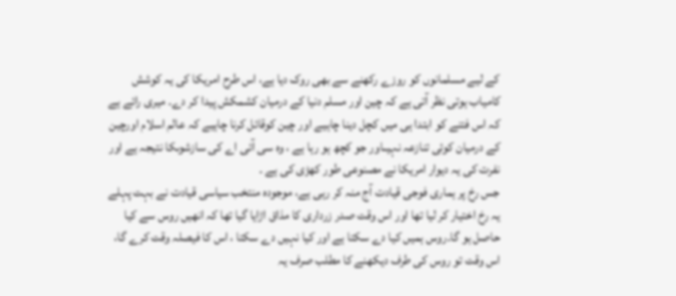کے لیے مسلمانوں کو روزے رکھنے سے بھی روک دیا ہے، اس طرح امریکا کی یہ کوشش کامیاب ہوتی نظر آتی ہے کہ چین اور مسلم دنیا کے درمیان کشمکش پیدا کر دے۔ میری رائے ہے کہ اس فتنے کو ابتدا ہی میں کچل دینا چاہیے اور چین کوقائل کرنا چاہیے کہ عالم اسلام اورچین کے درمیان کوئی تنازعہ نہیںاور جو کچھ ہو رہا ہے ، وہ سی آئی اے کی سازشوںکا نتیجہ ہے اور نفرت کی یہ دیوار امریکا نے مصنوعی طور کھڑی کی ہے ۔
جس رخ پر ہماری فوجی قیادت آج منہ کر رہی ہے، موجودہ منتخب سیاسی قیادت نے بہت پہلے یہ رخ اختیار کر لیا تھا اور اس وقت صدر زرداری کا مذاق اڑایا گیا تھا کہ انھیں روس سے کیا حاصل ہو گا۔روس ہمیں کیا دے سکتا ہے اور کیا نہیں دے سکتا ، اس کا فیصلہ وقت کرے گا، اس وقت تو روس کی طرف دیکھنے کا مطلب صرف یہ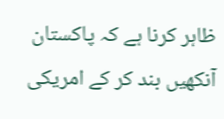ظاہر کرنا ہے کہ پاکستان آنکھیں بند کر کے امریکی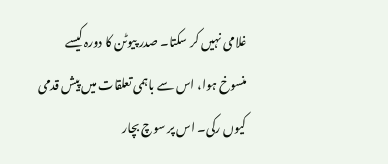غلامی نہیں کر سکتا۔ صدر پیوٹن کا دورہ کیسے منسوخ ہوا، اس سے باہمی تعلقات میں پیش قدمی کیوں رکی۔ اس پر سوچ بچار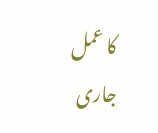کا عمل جاری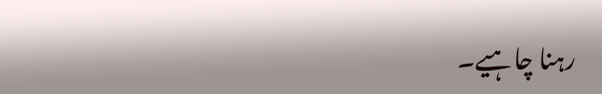رہنا چاہیے۔